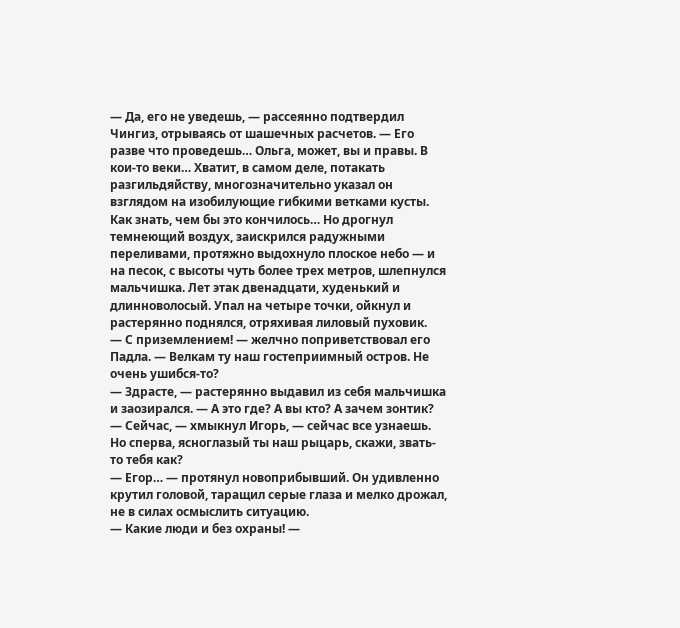— Да, его не уведешь, — рассеянно подтвердил Чингиз, отрываясь от шашечных расчетов. — Его разве что проведешь… Ольга, может, вы и правы. В кои-то веки… Хватит, в самом деле, потакать разгильдяйству, многозначительно указал он взглядом на изобилующие гибкими ветками кусты.
Как знать, чем бы это кончилось… Но дрогнул темнеющий воздух, заискрился радужными переливами, протяжно выдохнуло плоское небо — и на песок, с высоты чуть более трех метров, шлепнулся мальчишка. Лет этак двенадцати, худенький и длинноволосый. Упал на четыре точки, ойкнул и растерянно поднялся, отряхивая лиловый пуховик.
— С приземлением! — желчно поприветствовал его Падла. — Велкам ту наш гостеприимный остров. Не очень ушибся-то?
— Здрасте, — растерянно выдавил из себя мальчишка и заозирался. — А это где? А вы кто? А зачем зонтик?
— Сейчас, — хмыкнул Игорь, — сейчас все узнаешь. Но сперва, ясноглазый ты наш рыцарь, скажи, звать-то тебя как?
— Егор… — протянул новоприбывший. Он удивленно крутил головой, таращил серые глаза и мелко дрожал, не в силах осмыслить ситуацию.
— Какие люди и без охраны! —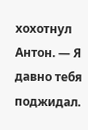хохотнул Антон. — Я давно тебя поджидал.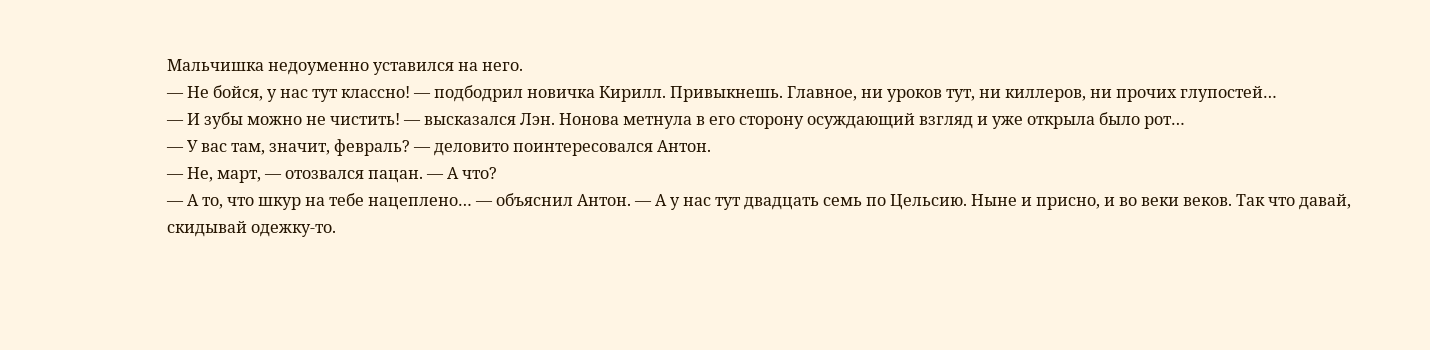Мальчишка недоуменно уставился на него.
— Не бойся, у нас тут классно! — подбодрил новичка Кирилл. Привыкнешь. Главное, ни уроков тут, ни киллеров, ни прочих глупостей…
— И зубы можно не чистить! — высказался Лэн. Нонова метнула в его сторону осуждающий взгляд и уже открыла было рот…
— У вас там, значит, февраль? — деловито поинтересовался Антон.
— Не, март, — отозвался пацан. — А что?
— А то, что шкур на тебе нацеплено… — объяснил Антон. — А у нас тут двадцать семь по Цельсию. Ныне и присно, и во веки веков. Так что давай, скидывай одежку-то.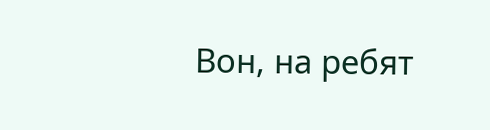Вон, на ребят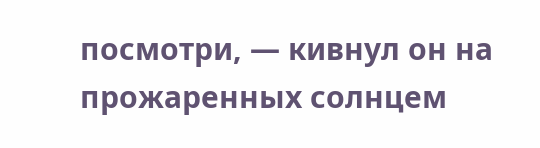посмотри, — кивнул он на прожаренных солнцем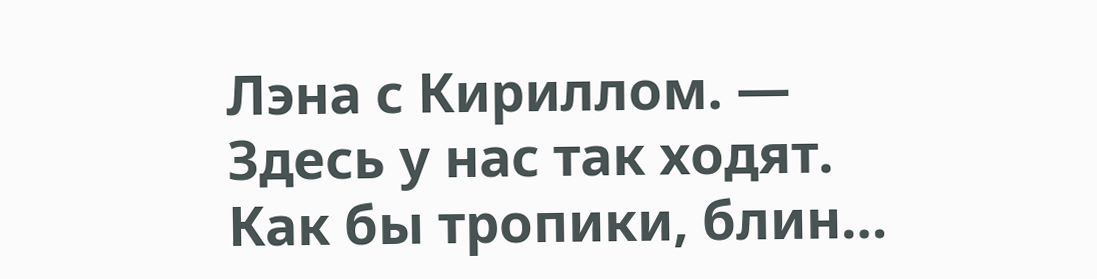Лэна с Кириллом. — Здесь у нас так ходят. Как бы тропики, блин…